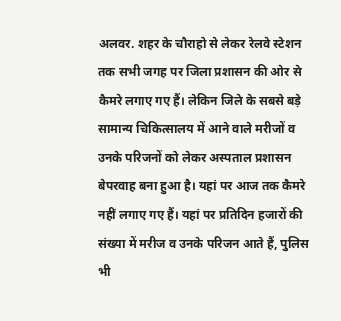अलवर. शहर के चौराहो से लेकर रेलवे स्टेशन तक सभी जगह पर जिला प्रशासन की ओर से कैमरे लगाए गए हैं। लेकिन जिले के सबसे बड़े सामान्य चिकित्सालय में आने वाले मरीजों व उनके परिजनों को लेकर अस्पताल प्रशासन बेपरवाह बना हुआ है। यहां पर आज तक कैमरे नहीं लगाए गए हैं। यहां पर प्रतिदिन हजारों की संख्या में मरीज व उनके परिजन आते हैं, पुलिस भी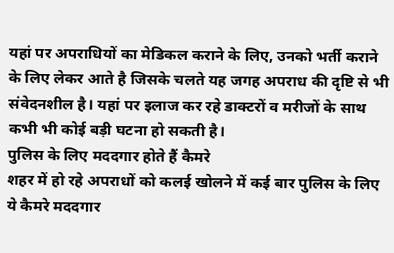यहां पर अपराधियों का मेडिकल कराने के लिए, उनको भर्ती कराने के लिए लेकर आते है जिसके चलते यह जगह अपराध की दृष्टि से भी संवेदनशील है। यहां पर इलाज कर रहे डाक्टरों व मरीजों के साथ कभी भी कोई बड़ी घटना हो सकती है।
पुलिस के लिए मददगार होते हैं कैमरे
शहर में हो रहे अपराधों को कलई खोलने में कई बार पुलिस के लिए ये कैमरे मददगार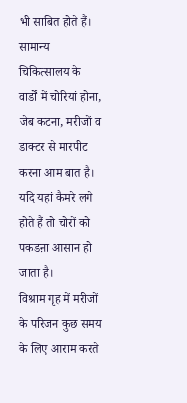भी साबित होते हैं। सामान्य चिकित्सालय के वार्डों में चोरियां होना, जेब कटना, मरीजों व डाक्टर से मारपीट करना आम बात है। यदि यहां कैमरे लगे होते हैं तो चोरों को पकडऩा आसान हो जाता है।
विश्राम गृह में मरीजों के परिजन कुछ समय के लिए आराम करते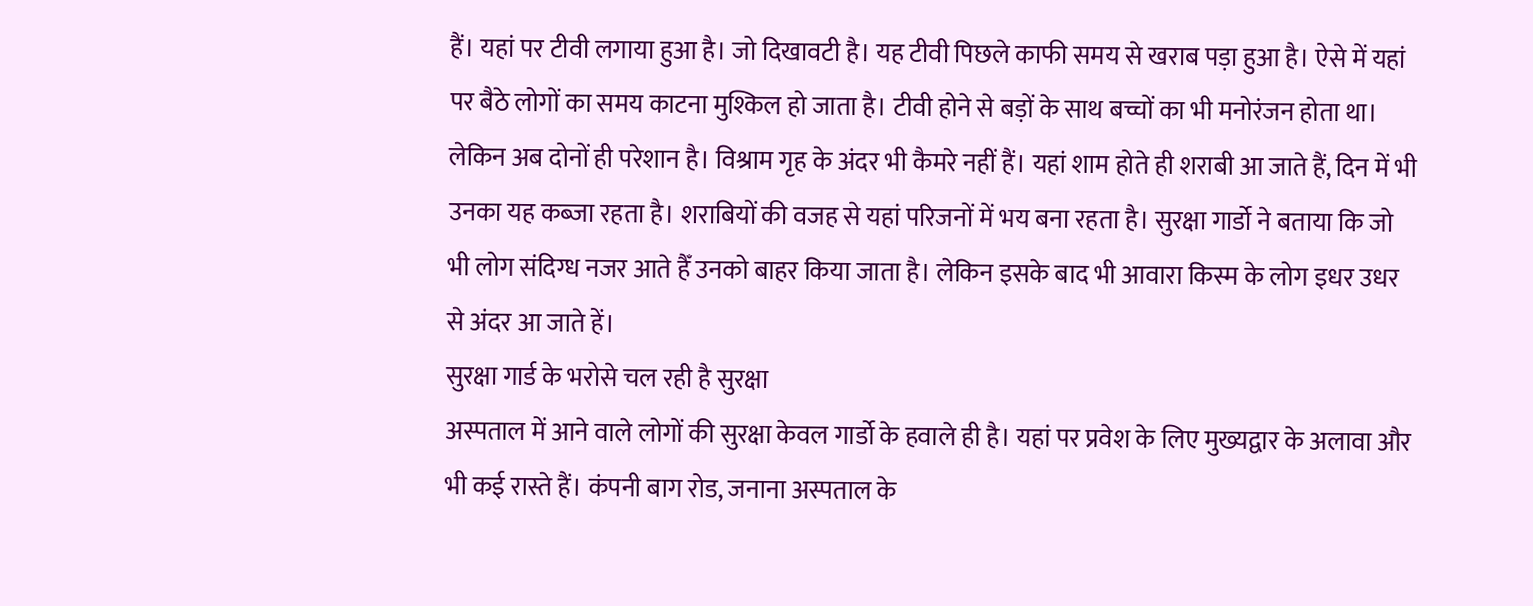हैं। यहां पर टीवी लगाया हुआ है। जो दिखावटी है। यह टीवी पिछले काफी समय से खराब पड़ा हुआ है। ऐसे में यहां पर बैठे लोगों का समय काटना मुश्किल हो जाता है। टीवी होने से बड़ों के साथ बच्चों का भी मनोरंजन होता था। लेकिन अब दोनों ही परेशान है। विश्राम गृह के अंदर भी कैमरे नहीं हैं। यहां शाम होते ही शराबी आ जाते हैं, दिन में भी उनका यह कब्जा रहता है। शराबियों की वजह से यहां परिजनों में भय बना रहता है। सुरक्षा गार्डो ने बताया कि जो भी लोग संदिग्ध नजर आते हैँ उनको बाहर किया जाता है। लेकिन इसके बाद भी आवारा किस्म के लोग इधर उधर से अंदर आ जाते हें।
सुरक्षा गार्ड के भरोसे चल रही है सुरक्षा
अस्पताल में आने वाले लोगों की सुरक्षा केवल गार्डो के हवाले ही है। यहां पर प्रवेश के लिए मुख्यद्वार के अलावा और भी कई रास्ते हैं। कंपनी बाग रोड, जनाना अस्पताल के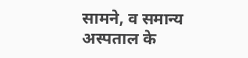सामने, व समान्य अस्पताल के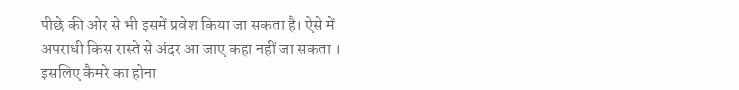पीछे की ओर से भी इसमें प्रवेश किया जा सकता है। ऐसे में अपराधी किस रास्ते से अंदर आ जाए कहा नहीं जा सकता । इसलिए कैमरे का होना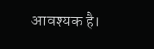आवश्यक है।